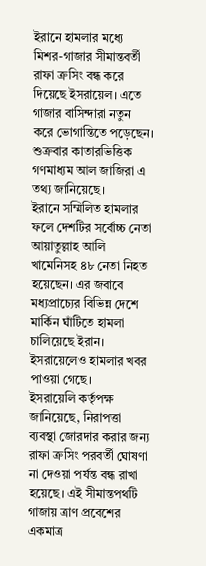ইরানে হামলার মধ্যে মিশর-গাজার সীমান্তবর্তী রাফা ক্রসিং বন্ধ করে দিয়েছে ইসরায়েল। এতে গাজার বাসিন্দারা নতুন করে ভোগান্তিতে পড়েছেন। শুক্রবার কাতারভিত্তিক গণমাধ্যম আল জাজিরা এ তথ্য জানিয়েছে।
ইরানে সম্মিলিত হামলার ফলে দেশটির সর্বোচ্চ নেতা আয়াতুল্লাহ আলি খামেনিসহ ৪৮ নেতা নিহত হয়েছেন। এর জবাবে মধ্যপ্রাচ্যের বিভিন্ন দেশে মার্কিন ঘাঁটিতে হামলা চালিয়েছে ইরান। ইসরায়েলেও হামলার খবর পাওয়া গেছে।
ইসরায়েলি কর্তৃপক্ষ জানিয়েছে, নিরাপত্তা ব্যবস্থা জোরদার করার জন্য রাফা ক্রসিং পরবর্তী ঘোষণা না দেওয়া পর্যন্ত বন্ধ রাখা হয়েছে। এই সীমান্তপথটি গাজায় ত্রাণ প্রবেশের একমাত্র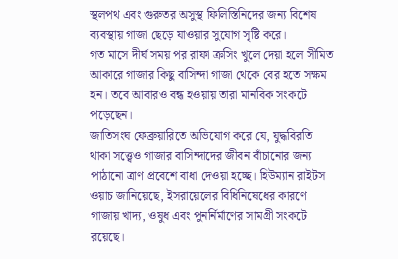স্থলপথ এবং গুরুতর অসুস্থ ফিলিস্তিনিদের জন্য বিশেষ ব্যবস্থায় গাজা ছেড়ে যাওয়ার সুযোগ সৃষ্টি করে।
গত মাসে দীর্ঘ সময় পর রাফা ক্রসিং খুলে দেয়া হলে সীমিত আকারে গাজার কিছু বাসিন্দা গাজা থেকে বের হতে সক্ষম হন। তবে আবারও বন্ধ হওয়ায় তারা মানবিক সংকটে পড়েছেন।
জাতিসংঘ ফেব্রুয়ারিতে অভিযোগ করে যে, যুদ্ধবিরতি থাকা সত্ত্বেও গাজার বাসিন্দাদের জীবন বাঁচানোর জন্য পাঠানো ত্রাণ প্রবেশে বাধা দেওয়া হচ্ছে। হিউম্যান রাইটস ওয়াচ জানিয়েছে, ইসরায়েলের বিধিনিষেধের কারণে গাজায় খাদ্য, ওষুধ এবং পুনর্নির্মাণের সামগ্রী সংকটে রয়েছে।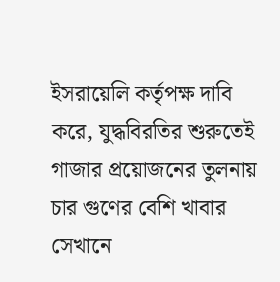ইসরায়েলি কর্তৃপক্ষ দাবি করে, যুদ্ধবিরতির শুরুতেই গাজার প্রয়োজনের তুলনায় চার গুণের বেশি খাবার সেখানে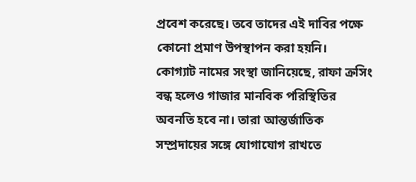প্রবেশ করেছে। তবে তাদের এই দাবির পক্ষে কোনো প্রমাণ উপস্থাপন করা হয়নি।
কোগ্যাট নামের সংস্থা জানিয়েছে, রাফা ক্রসিং বন্ধ হলেও গাজার মানবিক পরিস্থিতির অবনতি হবে না। তারা আন্তর্জাতিক সম্প্রদায়ের সঙ্গে যোগাযোগ রাখতে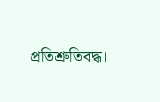প্রতিশ্রুতিবদ্ধ।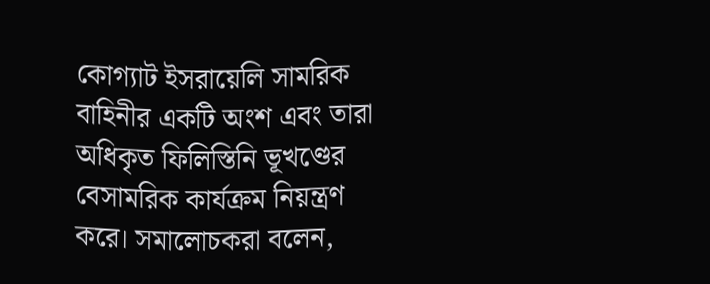কোগ্যাট ইসরায়েলি সামরিক বাহিনীর একটি অংশ এবং তারা অধিকৃত ফিলিস্তিনি ভূখণ্ডের বেসামরিক কার্যক্রম নিয়ন্ত্রণ করে। সমালোচকরা বলেন,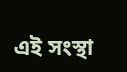এই সংস্থা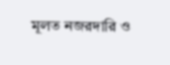মূলত নজরদারি ও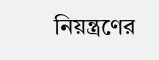নিয়ন্ত্রণের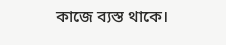কাজে ব্যস্ত থাকে।